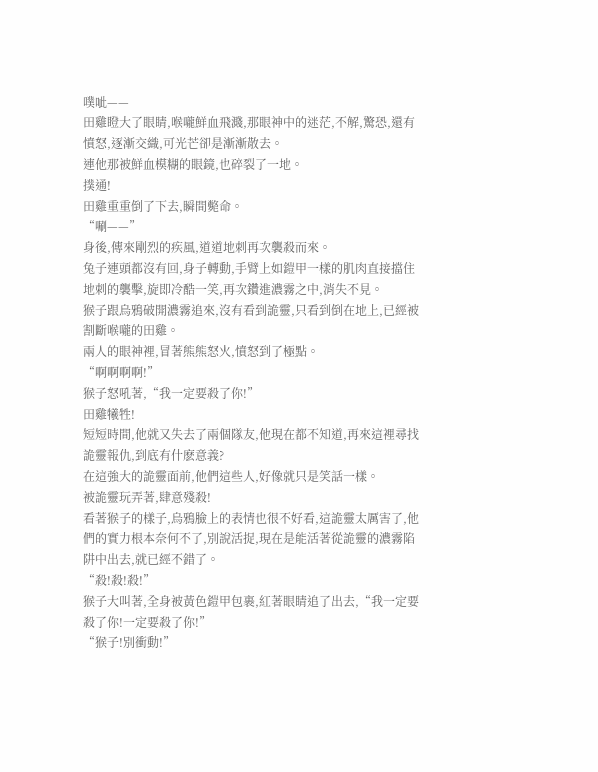噗呲——
田雞瞪大了眼睛,喉嚨鮮血飛濺,那眼神中的迷茫,不解,驚恐,還有憤怒,逐漸交織,可光芒卻是漸漸散去。
連他那被鮮血模糊的眼鏡,也碎裂了一地。
撲通!
田雞重重倒了下去,瞬間斃命。
“唰——”
身後,傳來剛烈的疾風,道道地刺再次襲殺而來。
兔子連頭都沒有回,身子轉動,手臂上如鎧甲一樣的肌肉直接擋住地刺的襲擊,旋即冷酷一笑,再次鑽進濃霧之中,消失不見。
猴子跟烏鴉破開濃霧追來,沒有看到詭靈,只看到倒在地上,已經被割斷喉嚨的田雞。
兩人的眼神裡,冒著熊熊怒火,憤怒到了極點。
“啊啊啊啊!”
猴子怒吼著,“我一定要殺了你!”
田雞犧牲!
短短時間,他就又失去了兩個隊友,他現在都不知道,再來這裡尋找詭靈報仇,到底有什麽意義?
在這強大的詭靈面前,他們這些人,好像就只是笑話一樣。
被詭靈玩弄著,肆意殘殺!
看著猴子的樣子,烏鴉臉上的表情也很不好看,這詭靈太厲害了,他們的實力根本奈何不了,別說活捉,現在是能活著從詭靈的濃霧陷阱中出去,就已經不錯了。
“殺!殺!殺!”
猴子大叫著,全身被黃色鎧甲包裹,紅著眼睛追了出去,“我一定要殺了你!一定要殺了你!”
“猴子!別衝動!”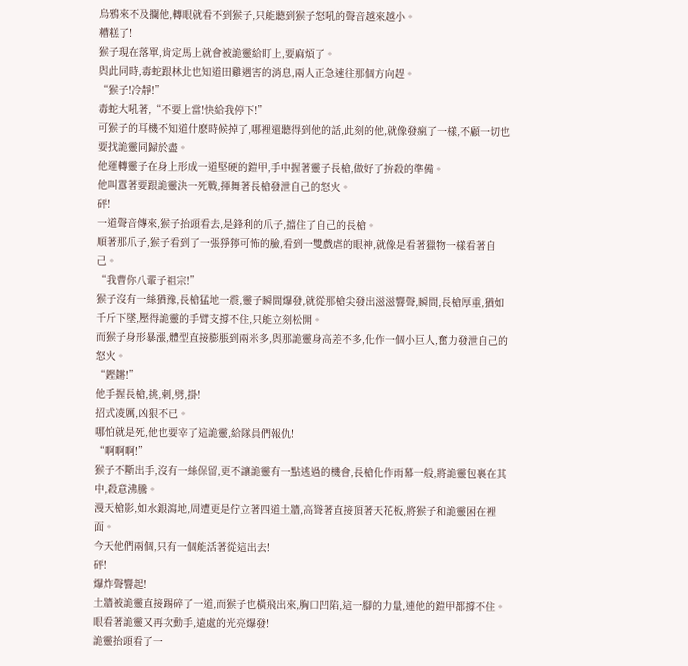烏鴉來不及攔他,轉眼就看不到猴子,只能聽到猴子怒吼的聲音越來越小。
糟糕了!
猴子現在落單,肯定馬上就會被詭靈給盯上,要麻煩了。
與此同時,毒蛇跟林北也知道田雞遇害的消息,兩人正急速往那個方向趕。
“猴子!冷靜!”
毒蛇大吼著,“不要上當!快給我停下!”
可猴子的耳機不知道什麽時候掉了,哪裡還聽得到他的話,此刻的他,就像發瘋了一樣,不顧一切也要找詭靈同歸於盡。
他運轉靈子在身上形成一道堅硬的鎧甲,手中握著靈子長槍,做好了拚殺的準備。
他叫囂著要跟詭靈決一死戰,揮舞著長槍發泄自己的怒火。
砰!
一道聲音傳來,猴子抬頭看去,是鋒利的爪子,擋住了自己的長槍。
順著那爪子,猴子看到了一張猙獰可怖的臉,看到一雙戲虐的眼神,就像是看著獵物一樣看著自己。
“我曹你八輩子祖宗!”
猴子沒有一絲猶豫,長槍猛地一震,靈子瞬間爆發,就從那槍尖發出滋滋響聲,瞬間,長槍厚重,猶如千斤下墜,壓得詭靈的手臂支撐不住,只能立刻松開。
而猴子身形暴漲,體型直接膨脹到兩米多,與那詭靈身高差不多,化作一個小巨人,奮力發泄自己的怒火。
“鏗鏘!”
他手握長槍,挑,刺,劈,掛!
招式凌厲,凶狠不已。
哪怕就是死,他也要宰了這詭靈,給隊員們報仇!
“啊啊啊!”
猴子不斷出手,沒有一絲保留,更不讓詭靈有一點逃過的機會,長槍化作雨幕一般,將詭靈包裹在其中,殺意沸騰。
漫天槍影,如水銀瀉地,周遭更是佇立著四道土牆,高聳著直接頂著天花板,將猴子和詭靈困在裡面。
今天他們兩個,只有一個能活著從這出去!
砰!
爆炸聲響起!
土牆被詭靈直接踢碎了一道,而猴子也橫飛出來,胸口凹陷,這一腳的力量,連他的鎧甲都撐不住。
眼看著詭靈又再次動手,遠處的光亮爆發!
詭靈抬頭看了一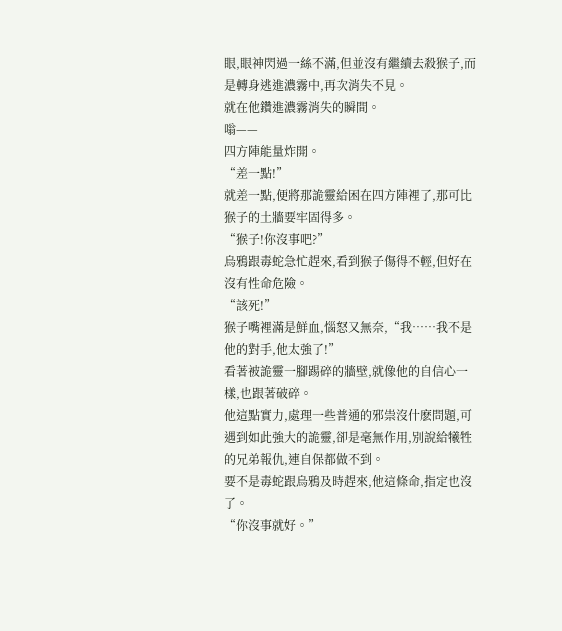眼,眼神閃過一絲不滿,但並沒有繼續去殺猴子,而是轉身逃進濃霧中,再次消失不見。
就在他鑽進濃霧消失的瞬間。
嗡——
四方陣能量炸開。
“差一點!”
就差一點,便將那詭靈給困在四方陣裡了,那可比猴子的土牆要牢固得多。
“猴子!你沒事吧?”
烏鴉跟毒蛇急忙趕來,看到猴子傷得不輕,但好在沒有性命危險。
“該死!”
猴子嘴裡滿是鮮血,惱怒又無奈,“我……我不是他的對手,他太強了!”
看著被詭靈一腳踢碎的牆壁,就像他的自信心一樣,也跟著破碎。
他這點實力,處理一些普通的邪祟沒什麽問題,可遇到如此強大的詭靈,卻是毫無作用,別說給犧牲的兄弟報仇,連自保都做不到。
要不是毒蛇跟烏鴉及時趕來,他這條命,指定也沒了。
“你沒事就好。”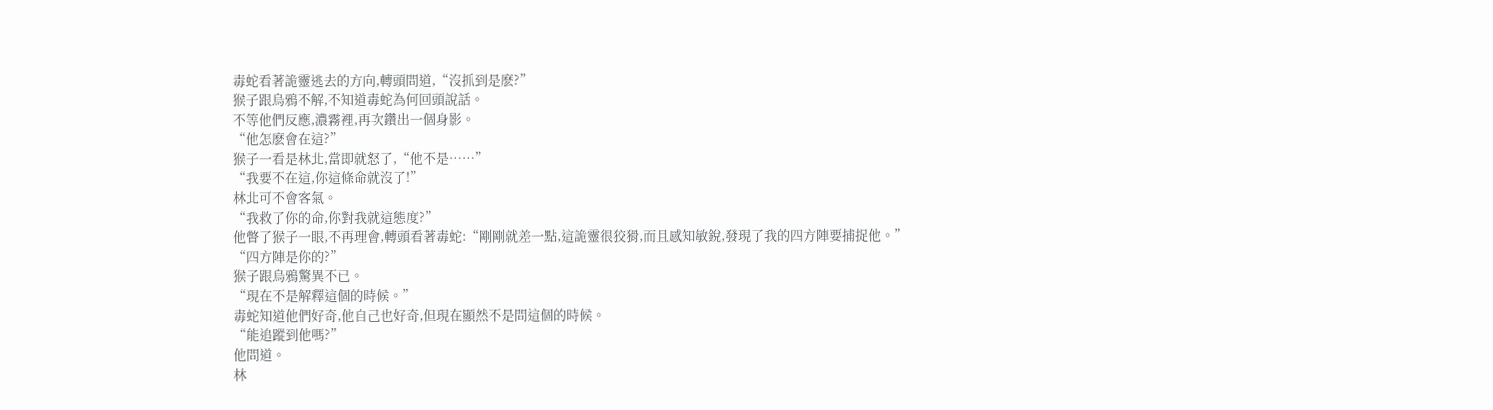毒蛇看著詭靈逃去的方向,轉頭問道,“沒抓到是麽?”
猴子跟烏鴉不解,不知道毒蛇為何回頭說話。
不等他們反應,濃霧裡,再次鑽出一個身影。
“他怎麽會在這?”
猴子一看是林北,當即就怒了,“他不是……”
“我要不在這,你這條命就沒了!”
林北可不會客氣。
“我救了你的命,你對我就這態度?”
他瞥了猴子一眼,不再理會,轉頭看著毒蛇:“剛剛就差一點,這詭靈很狡猾,而且感知敏銳,發現了我的四方陣要捕捉他。”
“四方陣是你的?”
猴子跟烏鴉驚異不已。
“現在不是解釋這個的時候。”
毒蛇知道他們好奇,他自己也好奇,但現在顯然不是問這個的時候。
“能追蹤到他嗎?”
他問道。
林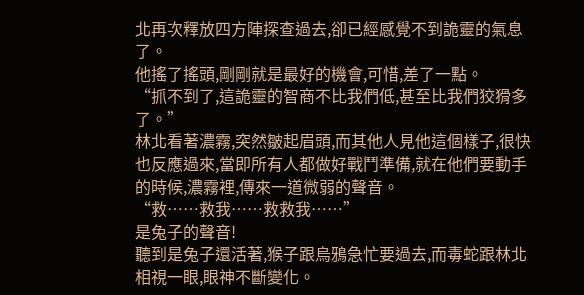北再次釋放四方陣探查過去,卻已經感覺不到詭靈的氣息了。
他搖了搖頭,剛剛就是最好的機會,可惜,差了一點。
“抓不到了,這詭靈的智商不比我們低,甚至比我們狡猾多了。”
林北看著濃霧,突然皺起眉頭,而其他人見他這個樣子,很快也反應過來,當即所有人都做好戰鬥準備,就在他們要動手的時候,濃霧裡,傳來一道微弱的聲音。
“救……救我……救救我……”
是兔子的聲音!
聽到是兔子還活著,猴子跟烏鴉急忙要過去,而毒蛇跟林北相視一眼,眼神不斷變化。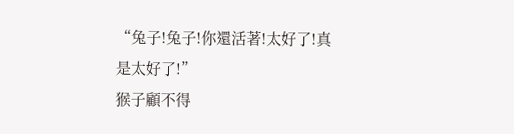“兔子!兔子!你還活著!太好了!真是太好了!”
猴子顧不得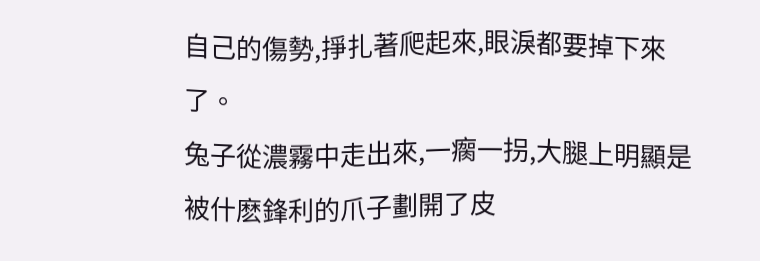自己的傷勢,掙扎著爬起來,眼淚都要掉下來了。
兔子從濃霧中走出來,一瘸一拐,大腿上明顯是被什麽鋒利的爪子劃開了皮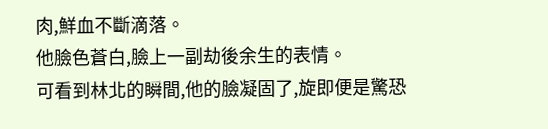肉,鮮血不斷滴落。
他臉色蒼白,臉上一副劫後余生的表情。
可看到林北的瞬間,他的臉凝固了,旋即便是驚恐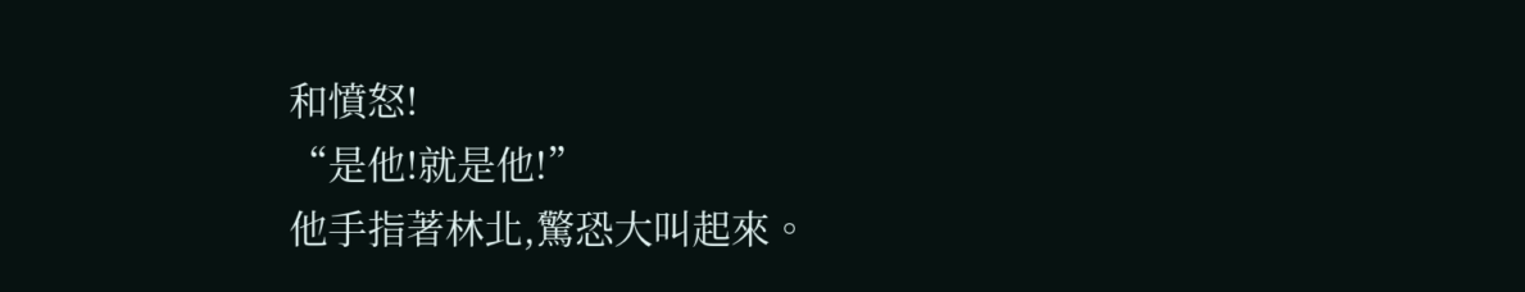和憤怒!
“是他!就是他!”
他手指著林北,驚恐大叫起來。